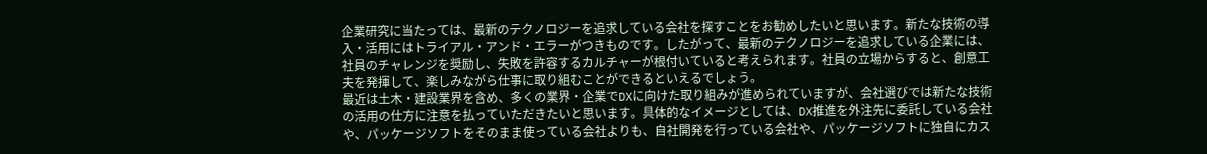企業研究に当たっては、最新のテクノロジーを追求している会社を探すことをお勧めしたいと思います。新たな技術の導入・活用にはトライアル・アンド・エラーがつきものです。したがって、最新のテクノロジーを追求している企業には、社員のチャレンジを奨励し、失敗を許容するカルチャーが根付いていると考えられます。社員の立場からすると、創意工夫を発揮して、楽しみながら仕事に取り組むことができるといえるでしょう。
最近は土木・建設業界を含め、多くの業界・企業でDXに向けた取り組みが進められていますが、会社選びでは新たな技術の活用の仕方に注意を払っていただきたいと思います。具体的なイメージとしては、DX推進を外注先に委託している会社や、パッケージソフトをそのまま使っている会社よりも、自社開発を行っている会社や、パッケージソフトに独自にカス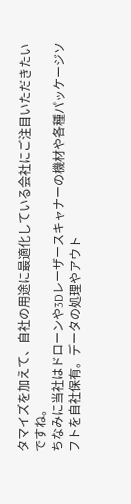タマイズを加えて、自社の用途に最適化している会社にご注目いただきたいですね。
ちなみに当社はドローンや3Dレーザースキャナーの機材や各種パッケージソフトを自社保有。データの処理やアウト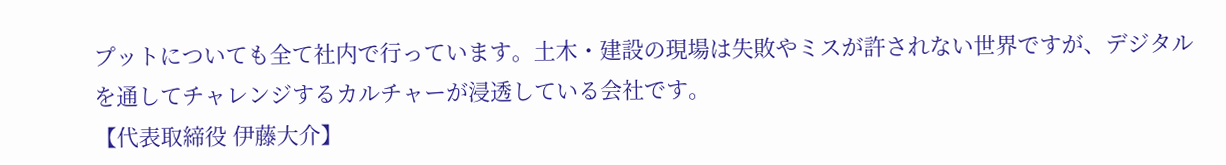プットについても全て社内で行っています。土木・建設の現場は失敗やミスが許されない世界ですが、デジタルを通してチャレンジするカルチャーが浸透している会社です。
【代表取締役 伊藤大介】